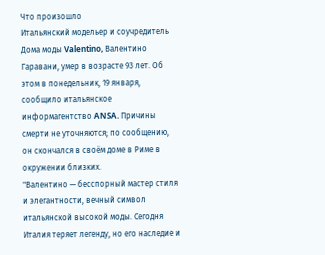Что произошло
Итальянский модельер и соучредитель Дома моды Valentino, Валентино Гаравани, умер в возрасте 93 лет. Об этом в понедельник, 19 января, сообщило итальянское информагентство ANSA. Причины смерти не уточняются; по сообщению, он скончался в своём доме в Риме в окружении близких.
"Валентино — бесспорный мастер стиля и элегантности, вечный символ итальянской высокой моды. Сегодня Италия теряет легенду, но его наследие и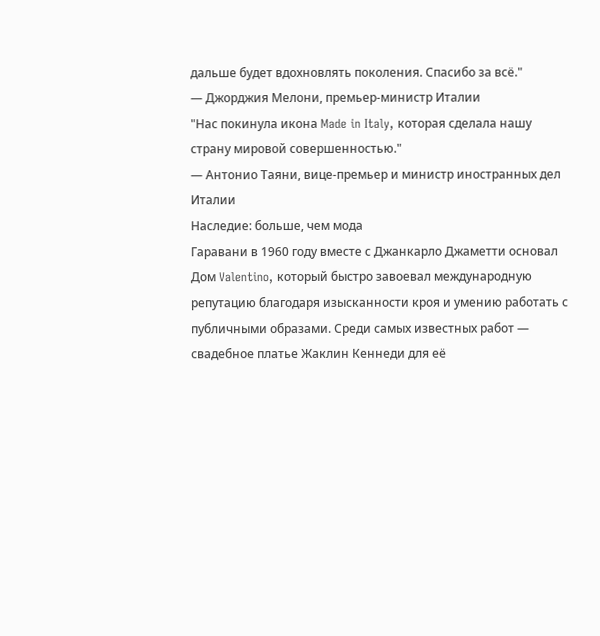дальше будет вдохновлять поколения. Спасибо за всё."
— Джорджия Мелони, премьер-министр Италии
"Нас покинула икона Made in Italy, которая сделала нашу страну мировой совершенностью."
— Антонио Таяни, вице-премьер и министр иностранных дел Италии
Наследие: больше, чем мода
Гаравани в 1960 году вместе с Джанкарло Джаметти основал Дом Valentino, который быстро завоевал международную репутацию благодаря изысканности кроя и умению работать с публичными образами. Среди самых известных работ — свадебное платье Жаклин Кеннеди для её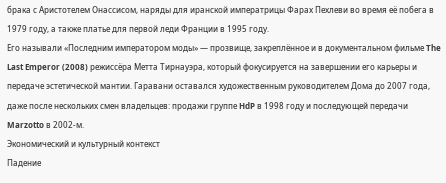брака с Аристотелем Онассисом, наряды для иранской императрицы Фарах Пехлеви во время её побега в 1979 году, а также платье для первой леди Франции в 1995 году.
Его называли «Последним императором моды» — прозвище, закреплённое и в документальном фильме The Last Emperor (2008) режиссёра Метта Тирнауэра, который фокусируется на завершении его карьеры и передаче эстетической мантии. Гаравани оставался художественным руководителем Дома до 2007 года, даже после нескольких смен владельцев: продажи группе HdP в 1998 году и последующей передачи Marzotto в 2002-м.
Экономический и культурный контекст
Падение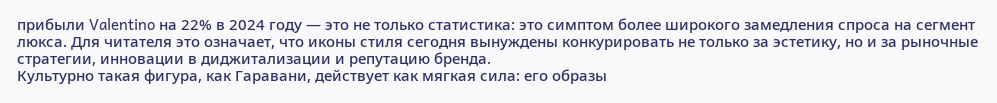прибыли Valentino на 22% в 2024 году — это не только статистика: это симптом более широкого замедления спроса на сегмент люкса. Для читателя это означает, что иконы стиля сегодня вынуждены конкурировать не только за эстетику, но и за рыночные стратегии, инновации в диджитализации и репутацию бренда.
Культурно такая фигура, как Гаравани, действует как мягкая сила: его образы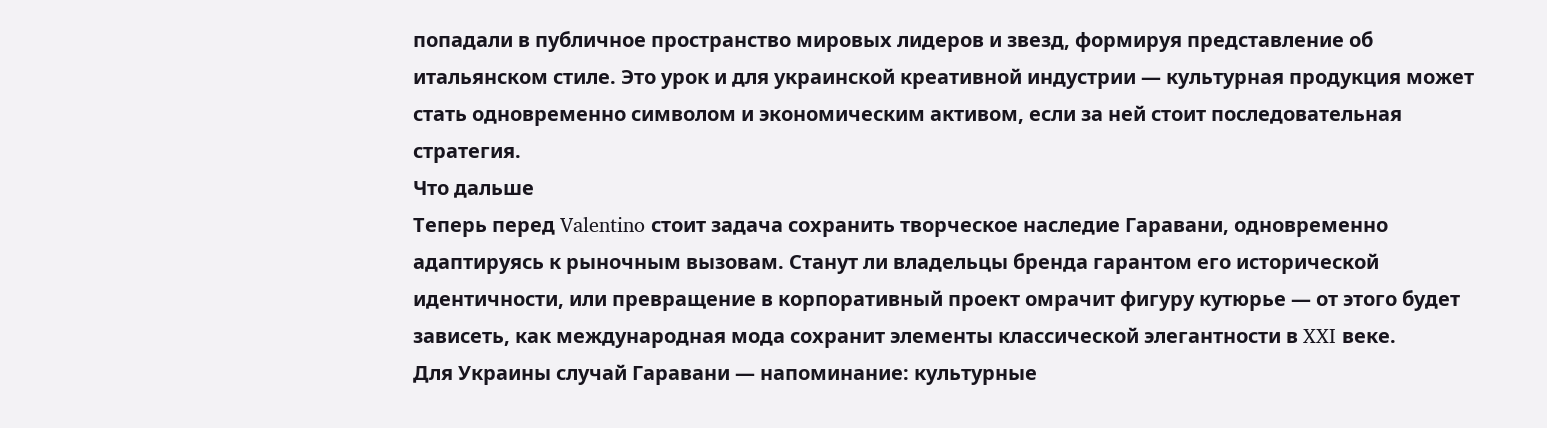попадали в публичное пространство мировых лидеров и звезд, формируя представление об итальянском стиле. Это урок и для украинской креативной индустрии — культурная продукция может стать одновременно символом и экономическим активом, если за ней стоит последовательная стратегия.
Что дальше
Теперь перед Valentino стоит задача сохранить творческое наследие Гаравани, одновременно адаптируясь к рыночным вызовам. Станут ли владельцы бренда гарантом его исторической идентичности, или превращение в корпоративный проект омрачит фигуру кутюрье — от этого будет зависеть, как международная мода сохранит элементы классической элегантности в XXI веке.
Для Украины случай Гаравани — напоминание: культурные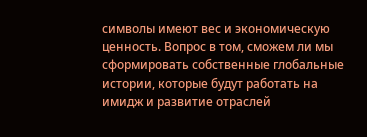символы имеют вес и экономическую ценность. Вопрос в том, сможем ли мы сформировать собственные глобальные истории, которые будут работать на имидж и развитие отраслей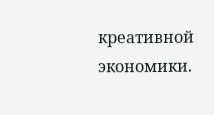креативной экономики.